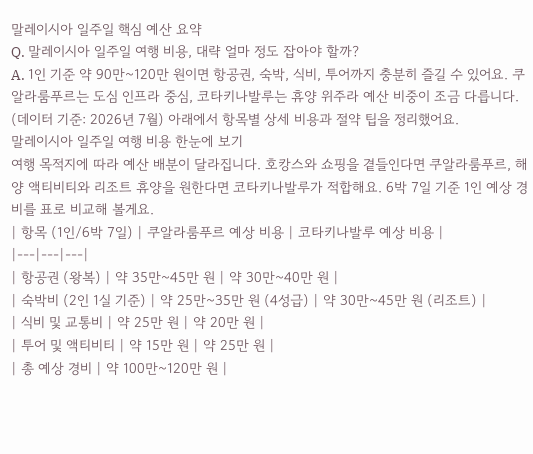말레이시아 일주일 핵심 예산 요약
Q. 말레이시아 일주일 여행 비용, 대략 얼마 정도 잡아야 할까?
A. 1인 기준 약 90만~120만 원이면 항공권, 숙박, 식비, 투어까지 충분히 즐길 수 있어요. 쿠알라룸푸르는 도심 인프라 중심, 코타키나발루는 휴양 위주라 예산 비중이 조금 다릅니다. (데이터 기준: 2026년 7월) 아래에서 항목별 상세 비용과 절약 팁을 정리했어요.
말레이시아 일주일 여행 비용 한눈에 보기
여행 목적지에 따라 예산 배분이 달라집니다. 호캉스와 쇼핑을 곁들인다면 쿠알라룸푸르, 해양 액티비티와 리조트 휴양을 원한다면 코타키나발루가 적합해요. 6박 7일 기준 1인 예상 경비를 표로 비교해 볼게요.
| 항목 (1인/6박 7일) | 쿠알라룸푸르 예상 비용 | 코타키나발루 예상 비용 |
|---|---|---|
| 항공권 (왕복) | 약 35만~45만 원 | 약 30만~40만 원 |
| 숙박비 (2인 1실 기준) | 약 25만~35만 원 (4성급) | 약 30만~45만 원 (리조트) |
| 식비 및 교통비 | 약 25만 원 | 약 20만 원 |
| 투어 및 액티비티 | 약 15만 원 | 약 25만 원 |
| 총 예상 경비 | 약 100만~120만 원 |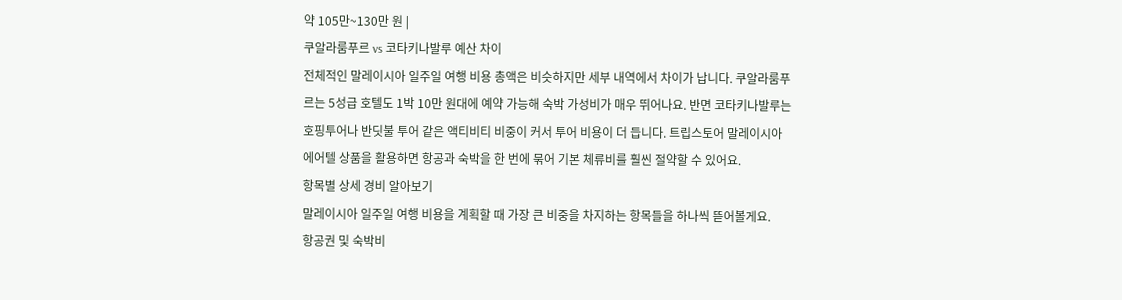약 105만~130만 원 |
쿠알라룸푸르 vs 코타키나발루 예산 차이
전체적인 말레이시아 일주일 여행 비용 총액은 비슷하지만 세부 내역에서 차이가 납니다. 쿠알라룸푸르는 5성급 호텔도 1박 10만 원대에 예약 가능해 숙박 가성비가 매우 뛰어나요. 반면 코타키나발루는 호핑투어나 반딧불 투어 같은 액티비티 비중이 커서 투어 비용이 더 듭니다. 트립스토어 말레이시아 에어텔 상품을 활용하면 항공과 숙박을 한 번에 묶어 기본 체류비를 훨씬 절약할 수 있어요.
항목별 상세 경비 알아보기
말레이시아 일주일 여행 비용을 계획할 때 가장 큰 비중을 차지하는 항목들을 하나씩 뜯어볼게요.
항공권 및 숙박비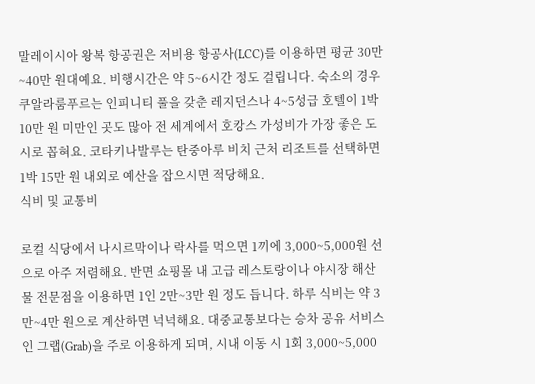말레이시아 왕복 항공권은 저비용 항공사(LCC)를 이용하면 평균 30만~40만 원대예요. 비행시간은 약 5~6시간 정도 걸립니다. 숙소의 경우 쿠알라룸푸르는 인피니티 풀을 갖춘 레지던스나 4~5성급 호텔이 1박 10만 원 미만인 곳도 많아 전 세계에서 호캉스 가성비가 가장 좋은 도시로 꼽혀요. 코타키나발루는 탄중아루 비치 근처 리조트를 선택하면 1박 15만 원 내외로 예산을 잡으시면 적당해요.
식비 및 교통비

로컬 식당에서 나시르막이나 락사를 먹으면 1끼에 3,000~5,000원 선으로 아주 저렴해요. 반면 쇼핑몰 내 고급 레스토랑이나 야시장 해산물 전문점을 이용하면 1인 2만~3만 원 정도 듭니다. 하루 식비는 약 3만~4만 원으로 계산하면 넉넉해요. 대중교통보다는 승차 공유 서비스인 그랩(Grab)을 주로 이용하게 되며, 시내 이동 시 1회 3,000~5,000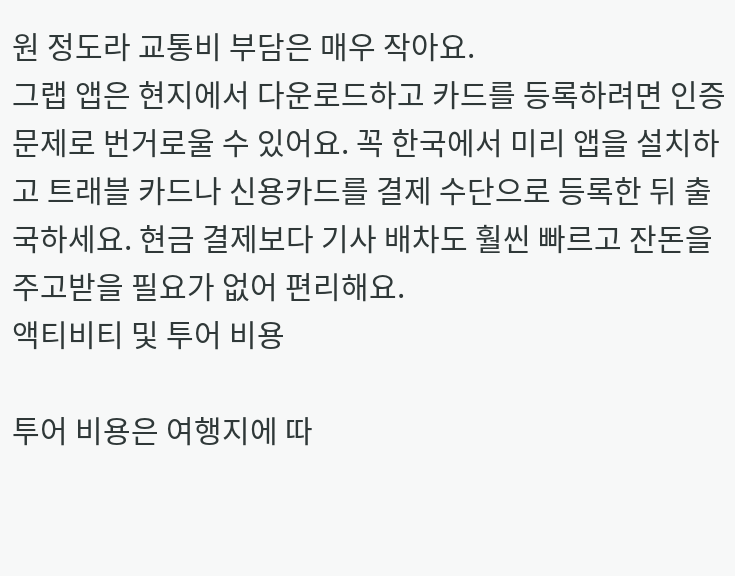원 정도라 교통비 부담은 매우 작아요.
그랩 앱은 현지에서 다운로드하고 카드를 등록하려면 인증 문제로 번거로울 수 있어요. 꼭 한국에서 미리 앱을 설치하고 트래블 카드나 신용카드를 결제 수단으로 등록한 뒤 출국하세요. 현금 결제보다 기사 배차도 훨씬 빠르고 잔돈을 주고받을 필요가 없어 편리해요.
액티비티 및 투어 비용

투어 비용은 여행지에 따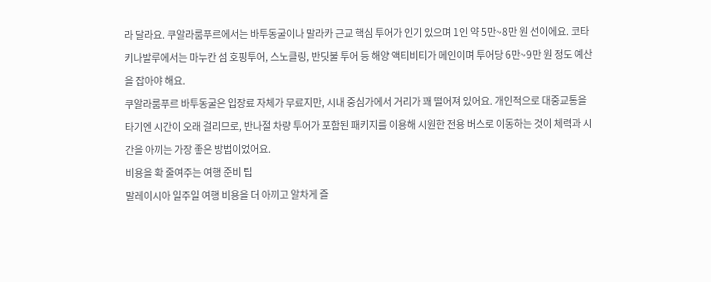라 달라요. 쿠알라룸푸르에서는 바투동굴이나 말라카 근교 핵심 투어가 인기 있으며 1인 약 5만~8만 원 선이에요. 코타키나발루에서는 마누칸 섬 호핑투어, 스노클링, 반딧불 투어 등 해양 액티비티가 메인이며 투어당 6만~9만 원 정도 예산을 잡아야 해요.
쿠알라룸푸르 바투동굴은 입장료 자체가 무료지만, 시내 중심가에서 거리가 꽤 떨어져 있어요. 개인적으로 대중교통을 타기엔 시간이 오래 걸리므로, 반나절 차량 투어가 포함된 패키지를 이용해 시원한 전용 버스로 이동하는 것이 체력과 시간을 아끼는 가장 좋은 방법이었어요.
비용을 확 줄여주는 여행 준비 팁
말레이시아 일주일 여행 비용을 더 아끼고 알차게 즐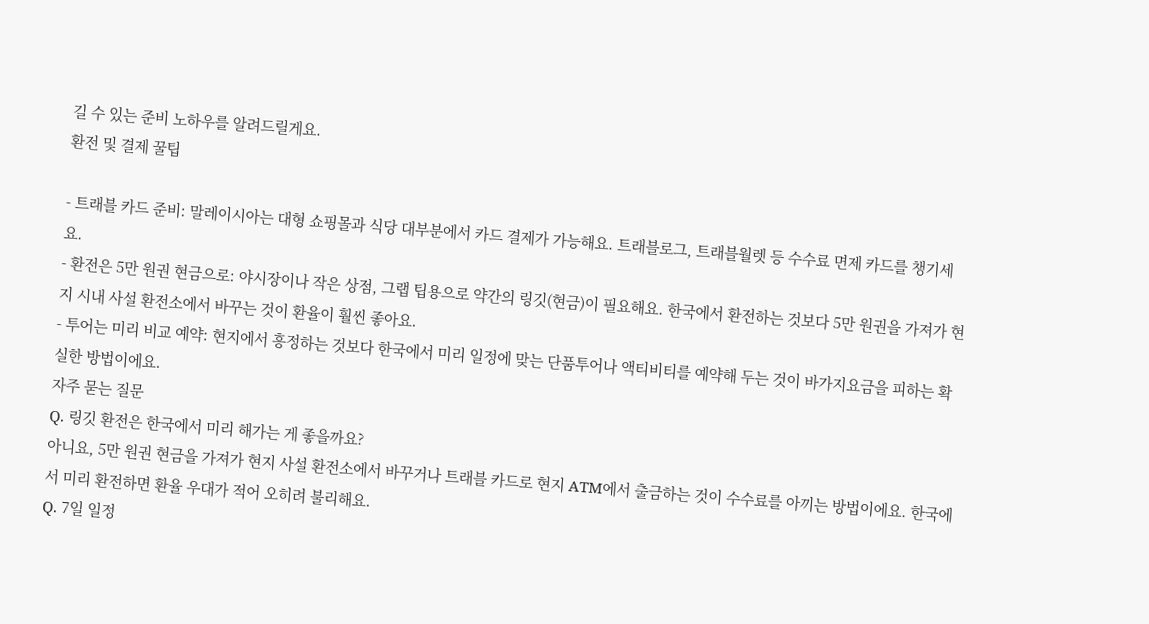길 수 있는 준비 노하우를 알려드릴게요.
환전 및 결제 꿀팁

- 트래블 카드 준비: 말레이시아는 대형 쇼핑몰과 식당 대부분에서 카드 결제가 가능해요. 트래블로그, 트래블월렛 등 수수료 면제 카드를 챙기세요.
- 환전은 5만 원권 현금으로: 야시장이나 작은 상점, 그랩 팁용으로 약간의 링깃(현금)이 필요해요. 한국에서 환전하는 것보다 5만 원권을 가져가 현지 시내 사설 환전소에서 바꾸는 것이 환율이 훨씬 좋아요.
- 투어는 미리 비교 예약: 현지에서 흥정하는 것보다 한국에서 미리 일정에 맞는 단품투어나 액티비티를 예약해 두는 것이 바가지요금을 피하는 확실한 방법이에요.
자주 묻는 질문
Q. 링깃 환전은 한국에서 미리 해가는 게 좋을까요?
아니요, 5만 원권 현금을 가져가 현지 사설 환전소에서 바꾸거나 트래블 카드로 현지 ATM에서 출금하는 것이 수수료를 아끼는 방법이에요. 한국에서 미리 환전하면 환율 우대가 적어 오히려 불리해요.
Q. 7일 일정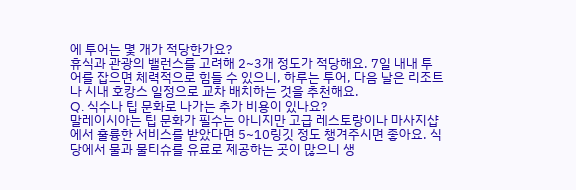에 투어는 몇 개가 적당한가요?
휴식과 관광의 밸런스를 고려해 2~3개 정도가 적당해요. 7일 내내 투어를 잡으면 체력적으로 힘들 수 있으니, 하루는 투어, 다음 날은 리조트나 시내 호캉스 일정으로 교차 배치하는 것을 추천해요.
Q. 식수나 팁 문화로 나가는 추가 비용이 있나요?
말레이시아는 팁 문화가 필수는 아니지만 고급 레스토랑이나 마사지샵에서 훌륭한 서비스를 받았다면 5~10링깃 정도 챙겨주시면 좋아요. 식당에서 물과 물티슈를 유료로 제공하는 곳이 많으니 생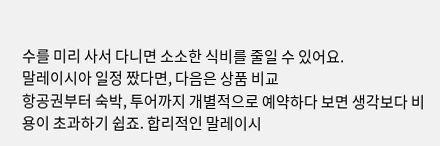수를 미리 사서 다니면 소소한 식비를 줄일 수 있어요.
말레이시아 일정 짰다면, 다음은 상품 비교
항공권부터 숙박, 투어까지 개별적으로 예약하다 보면 생각보다 비용이 초과하기 쉽죠. 합리적인 말레이시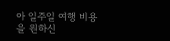아 일주일 여행 비용을 원하신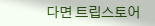다면 트립스토어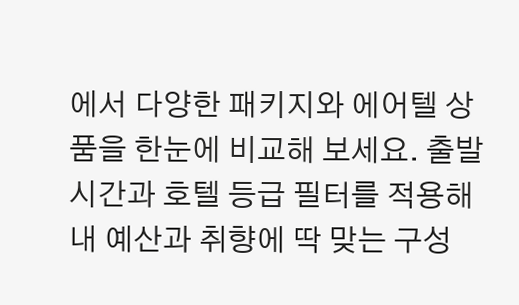에서 다양한 패키지와 에어텔 상품을 한눈에 비교해 보세요. 출발 시간과 호텔 등급 필터를 적용해 내 예산과 취향에 딱 맞는 구성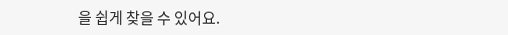을 쉽게 찾을 수 있어요.